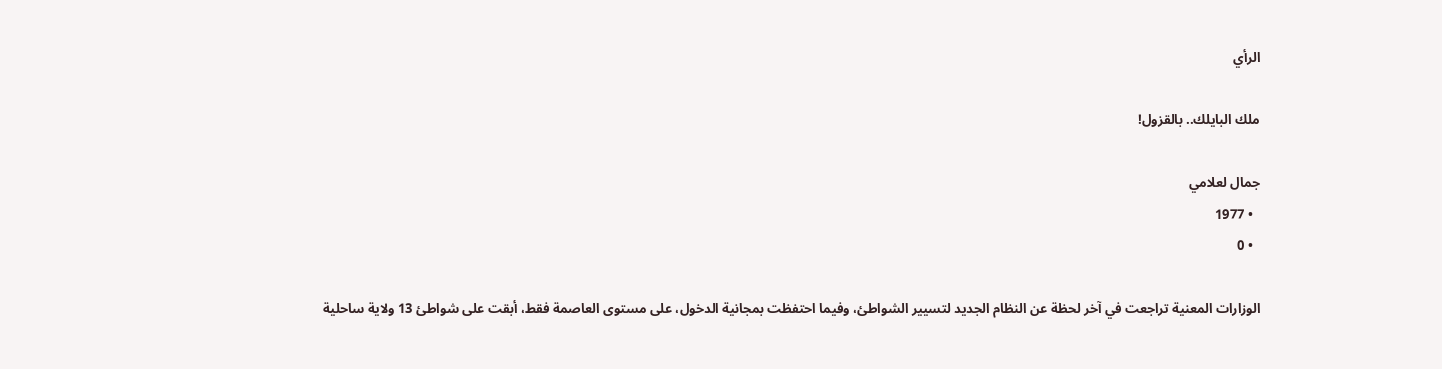الرأي

ملك البايلك.. بالقزول!

جمال لعلامي
  • 1977
  • 0

الوزارات المعنية تراجعت في آخر لحظة عن النظام الجديد لتسيير الشواطئ، وفيما احتفظت بمجانية الدخول، على مستوى العاصمة فقط، أبقت على شواطئ 13 ولاية ساحلية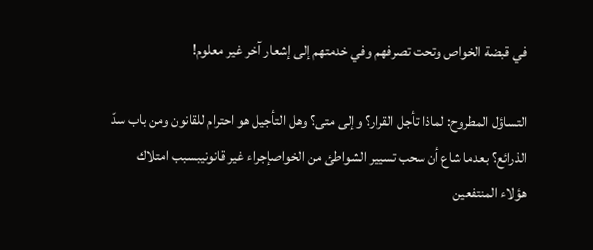في قبضة الخواص وتحت تصرفهم وفي خدمتهم إلى إشعار آخر غير معلوم!

التساؤل المطروح: لماذا تأجل القرار؟ وإلى متى؟ وهل التأجيل هو احترام للقانون ومن باب سدّ الذرائع؟ بعدما شاع أن سحب تسيير الشواطئ من الخواصإجراء غير قانونيبسبب امتلاك هؤلاء المنتفعين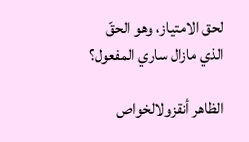لحق الامتياز، وهو الحقّ الذي مازال ساري المفعول؟

الظاهر أنقزولالخواص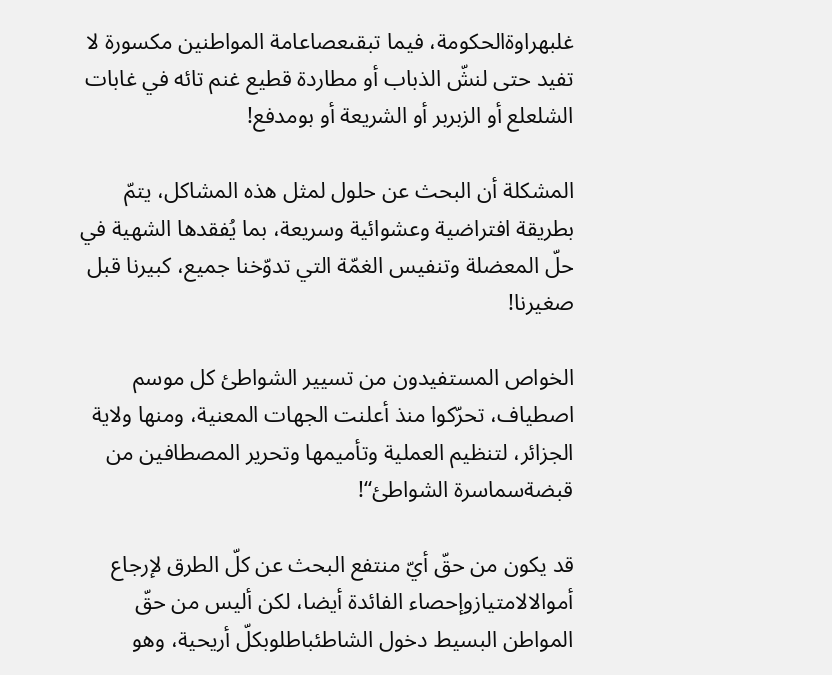غلبهراوةالحكومة، فيما تبقىعصاعامة المواطنين مكسورة لا تفيد حتى لنشّ الذباب أو مطاردة قطيع غنم تائه في غابات الشلعلع أو الزبربر أو الشريعة أو بومدفع!

المشكلة أن البحث عن حلول لمثل هذه المشاكل، يتمّ بطريقة افتراضية وعشوائية وسريعة، بما يُفقدها الشهية في حلّ المعضلة وتنفيس الغمّة التي تدوّخنا جميع، كبيرنا قبل صغيرنا!

الخواص المستفيدون من تسيير الشواطئ كل موسم اصطياف، تحرّكوا منذ أعلنت الجهات المعنية، ومنها ولاية الجزائر، لتنظيم العملية وتأميمها وتحرير المصطافين من قبضةسماسرة الشواطئ“!

قد يكون من حقّ أيّ منتفع البحث عن كلّ الطرق لإرجاع أموالالامتيازوإحصاء الفائدة أيضا، لكن أليس من حقّ المواطن البسيط دخول الشاطئباطلوبكلّ أريحية، وهو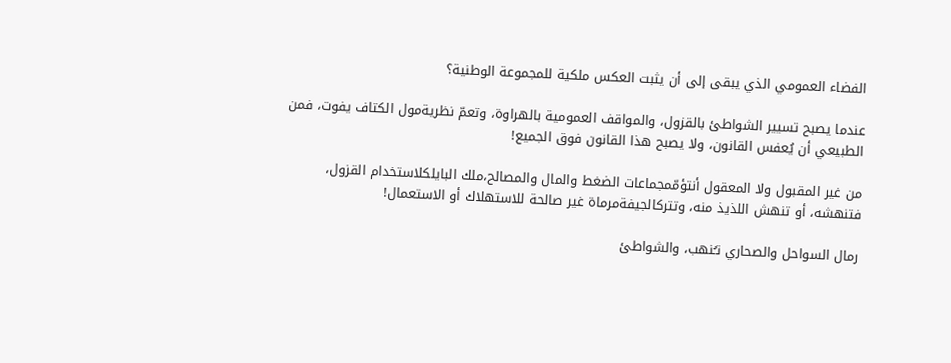الفضاء العمومي الذي يبقى إلى أن يثبت العكس ملكية للمجموعة الوطنية؟

عندما يصبح تسيير الشواطئ بالقزول، والمواقف العمومية بالهراوة، وتعمّ نظريةمول الكتاف يفوت، فمن الطبيعي أن يُعفس القانون، ولا يصبح هذا القانون فوق الجميع!

من غير المقبول ولا المعقول أنتؤمّمجماعات الضغط والمال والمصالح،ملك البايلكلاستخدام القزول، فتنهشه، أو تنهش اللذيذ منه، وتتركالجيفةمرماة غير صالحة للاستهلاك أو الاستعمال!

رمال السواحل والصحاري تـُنهب، والشواطئ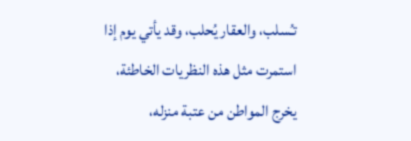تـُسلب، والعقار يُحلب، وقد يأتي يوم إذا استمرت مثل هذه النظريات الخاطئة، يخرج المواطن من عتبة منزله،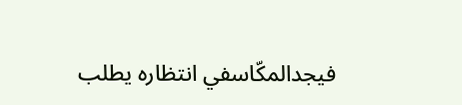فيجدالمكّاسفي انتظاره يطلب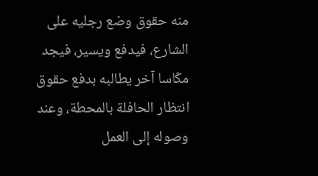منه حقوق وضع رجليه على الشارع، فيدفع ويسير، فيجد مكّاسا آخر يطالبه بدفع حقوق انتظار الحافلة بالمحطة، وعند وصوله إلى العمل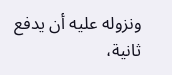ونزوله عليه أن يدفع ثانية،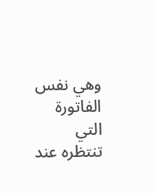وهي نفس الفاتورة التي تنتظره عند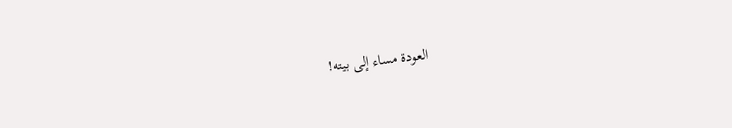العودة مساء إلى بيته!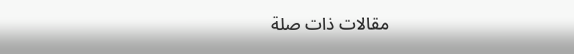مقالات ذات صلة